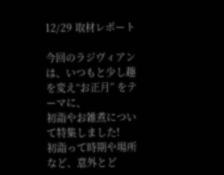12/29 取材レポート

今回のラジヴィアンは、いつもと少し趣を変え“お正月” をテーマに、
初詣やお雑煮について特集しました!
初詣って時期や場所など、意外とど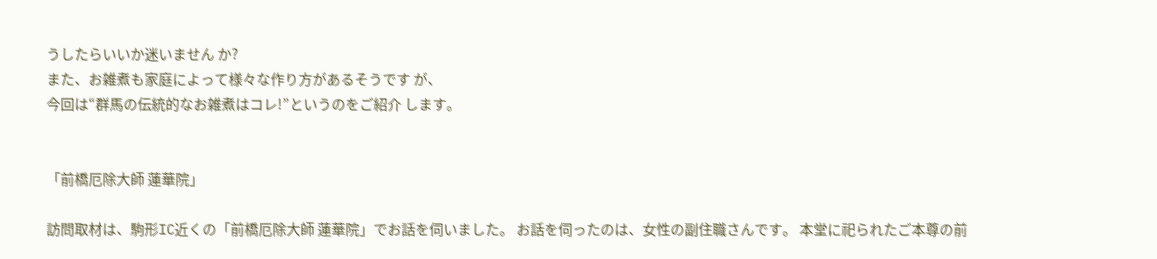うしたらいいか迷いません か?
また、お雑煮も家庭によって様々な作り方があるそうです が、
今回は“群馬の伝統的なお雑煮はコレ!”というのをご紹介 します。


「前橋厄除大師 蓮華院」

訪問取材は、駒形IC近くの「前橋厄除大師 蓮華院」でお話を伺いました。 お話を伺ったのは、女性の副住職さんです。 本堂に祀られたご本尊の前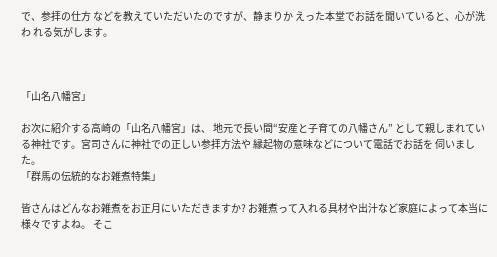で、参拝の仕方 などを教えていただいたのですが、静まりか えった本堂でお話を聞いていると、心が洗わ れる気がします。



「山名八幡宮」

お次に紹介する高崎の「山名八幡宮」は、 地元で長い間“安産と子育ての八幡さん” として親しまれている神社です。宮司さんに神社での正しい参拝方法や 縁起物の意味などについて電話でお話を 伺いました。
「群馬の伝統的なお雑煮特集」

皆さんはどんなお雑煮をお正月にいただきますか? お雑煮って入れる具材や出汁など家庭によって本当に様々ですよね。 そこ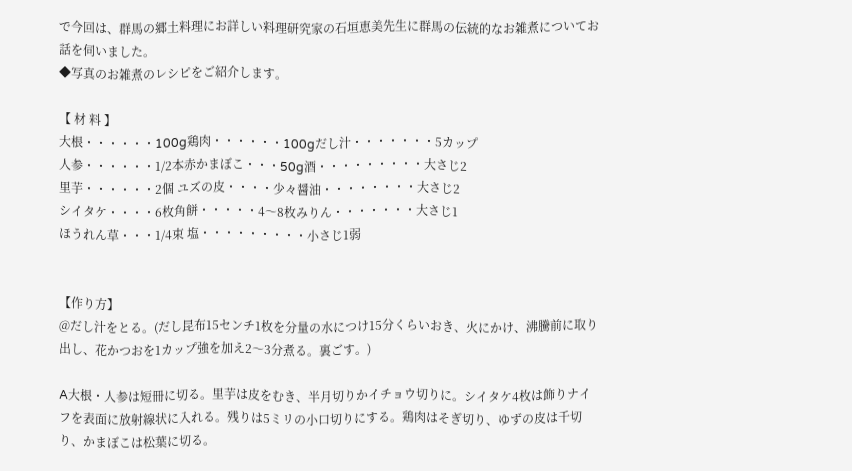で今回は、群馬の郷土料理にお詳しい料理研究家の石垣恵美先生に群馬の伝統的なお雑煮についてお話を伺いました。
◆写真のお雑煮のレシピをご紹介します。

【 材 料 】
大根・・・・・・100g鶏肉・・・・・・100gだし汁・・・・・・・5カップ
人参・・・・・・1/2本赤かまぼこ・・・50g酒・・・・・・・・・大さじ2
里芋・・・・・・2個 ユズの皮・・・・少々醤油・・・・・・・・大さじ2
シイタケ・・・・6枚角餅・・・・・4〜8枚みりん・・・・・・・大さじ1
ほうれん草・・・1/4束 塩・・・・・・・・・小さじ1弱


【作り方】
@だし汁をとる。(だし昆布15センチ1枚を分量の水につけ15分くらいおき、火にかけ、沸騰前に取り出し、花かつおを1カップ強を加え2〜3分煮る。裏ごす。)

A大根・人参は短冊に切る。里芋は皮をむき、半月切りかイチョウ切りに。シイタケ4枚は飾りナイフを表面に放射線状に入れる。残りは5ミリの小口切りにする。鶏肉はそぎ切り、ゆずの皮は千切り、かまぼこは松葉に切る。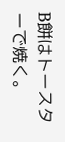B餅はトースターで焼く。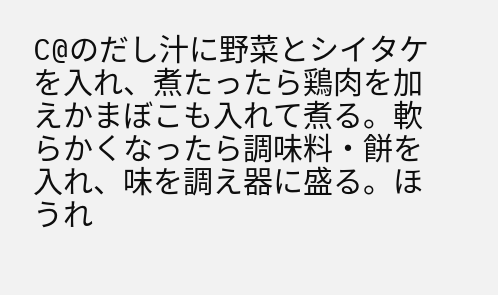C@のだし汁に野菜とシイタケを入れ、煮たったら鶏肉を加えかまぼこも入れて煮る。軟らかくなったら調味料・餅を入れ、味を調え器に盛る。ほうれ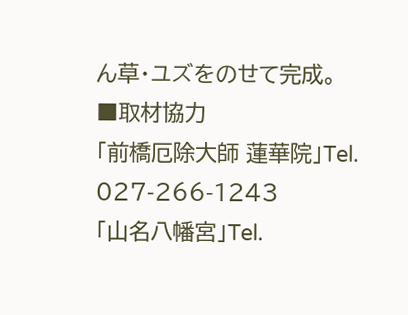ん草・ユズをのせて完成。
■取材協力
「前橋厄除大師 蓮華院」Tel. 027-266-1243
「山名八幡宮」Tel.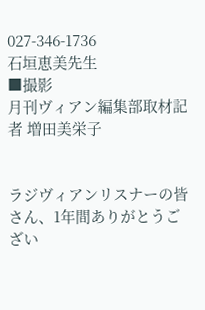027-346-1736
石垣恵美先生
■撮影
月刊ヴィアン編集部取材記者 増田美栄子


ラジヴィアンリスナーの皆さん、1年間ありがとうござい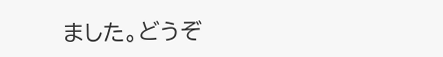ました。どうぞ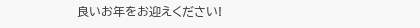良いお年をお迎えください!